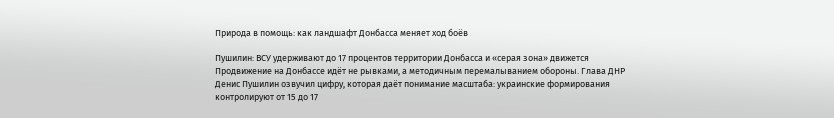Природа в помощь: как ландшафт Донбасса меняет ход боёв

Пушилин: ВСУ удерживают до 17 процентов территории Донбасса и «серая зона» движется
Продвижение на Донбассе идёт не рывками, а методичным перемалыванием обороны. Глава ДНР Денис Пушилин озвучил цифру, которая даёт понимание масштаба: украинские формирования контролируют от 15 до 17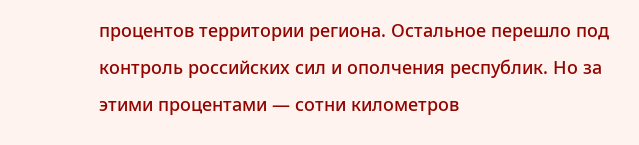процентов территории региона. Остальное перешло под контроль российских сил и ополчения республик. Но за этими процентами — сотни километров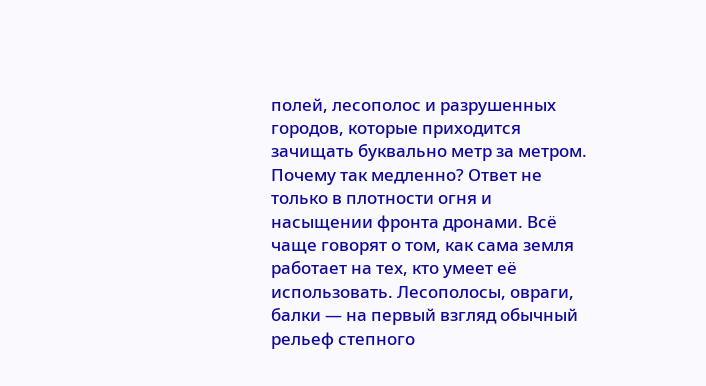полей, лесополос и разрушенных городов, которые приходится зачищать буквально метр за метром.
Почему так медленно? Ответ не только в плотности огня и насыщении фронта дронами. Всё чаще говорят о том, как сама земля работает на тех, кто умеет её использовать. Лесополосы, овраги, балки — на первый взгляд обычный рельеф степного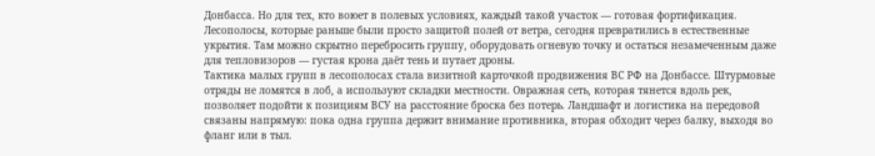Донбасса. Но для тех, кто воюет в полевых условиях, каждый такой участок — готовая фортификация.
Лесополосы, которые раньше были просто защитой полей от ветра, сегодня превратились в естественные укрытия. Там можно скрытно перебросить группу, оборудовать огневую точку и остаться незамеченным даже для тепловизоров — густая крона даёт тень и путает дроны.
Тактика малых групп в лесополосах стала визитной карточкой продвижения ВС РФ на Донбассе. Штурмовые отряды не ломятся в лоб, а используют складки местности. Овражная сеть, которая тянется вдоль рек, позволяет подойти к позициям ВСУ на расстояние броска без потерь. Ландшафт и логистика на передовой связаны напрямую: пока одна группа держит внимание противника, вторая обходит через балку, выходя во фланг или в тыл.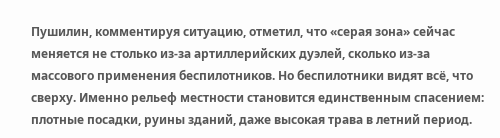Пушилин, комментируя ситуацию, отметил, что «серая зона» сейчас меняется не столько из-за артиллерийских дуэлей, сколько из-за массового применения беспилотников. Но беспилотники видят всё, что сверху. Именно рельеф местности становится единственным спасением: плотные посадки, руины зданий, даже высокая трава в летний период.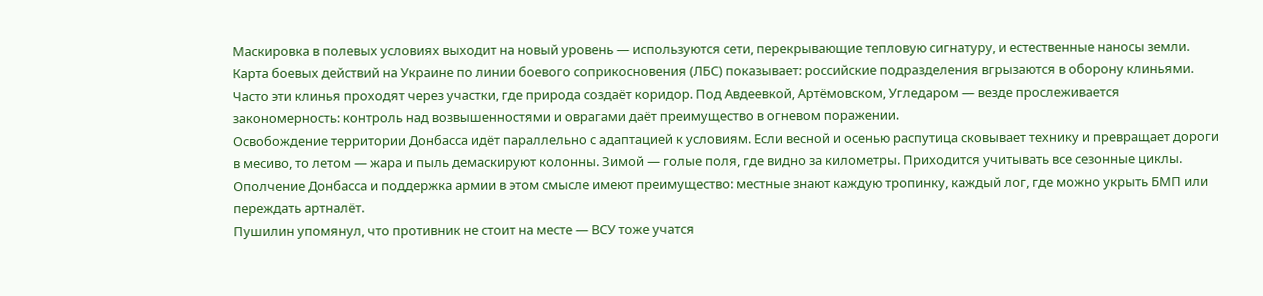Маскировка в полевых условиях выходит на новый уровень — используются сети, перекрывающие тепловую сигнатуру, и естественные наносы земли.
Карта боевых действий на Украине по линии боевого соприкосновения (ЛБС) показывает: российские подразделения вгрызаются в оборону клиньями. Часто эти клинья проходят через участки, где природа создаёт коридор. Под Авдеевкой, Артёмовском, Угледаром — везде прослеживается закономерность: контроль над возвышенностями и оврагами даёт преимущество в огневом поражении.
Освобождение территории Донбасса идёт параллельно с адаптацией к условиям. Если весной и осенью распутица сковывает технику и превращает дороги в месиво, то летом — жара и пыль демаскируют колонны. Зимой — голые поля, где видно за километры. Приходится учитывать все сезонные циклы. Ополчение Донбасса и поддержка армии в этом смысле имеют преимущество: местные знают каждую тропинку, каждый лог, где можно укрыть БМП или переждать артналёт.
Пушилин упомянул, что противник не стоит на месте — ВСУ тоже учатся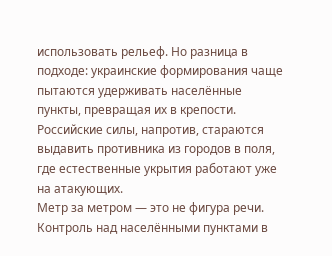использовать рельеф. Но разница в подходе: украинские формирования чаще пытаются удерживать населённые пункты, превращая их в крепости. Российские силы, напротив, стараются выдавить противника из городов в поля, где естественные укрытия работают уже на атакующих.
Метр за метром — это не фигура речи. Контроль над населёнными пунктами в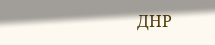ДНР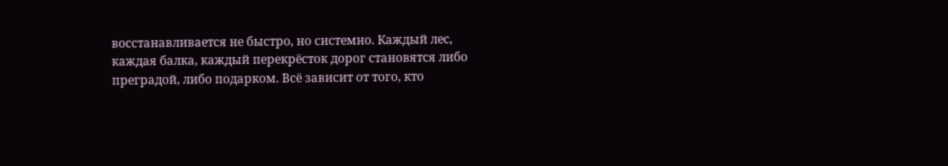восстанавливается не быстро, но системно. Каждый лес, каждая балка, каждый перекрёсток дорог становятся либо преградой, либо подарком. Всё зависит от того, кто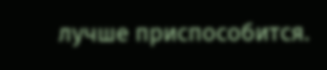лучше приспособится.